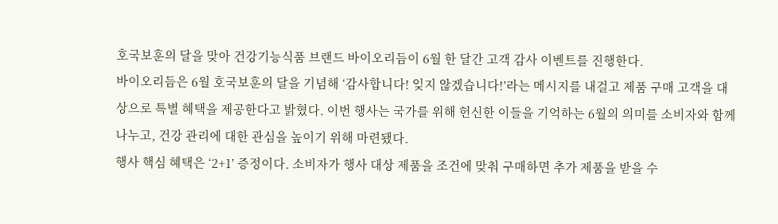호국보훈의 달을 맞아 건강기능식품 브랜드 바이오리듬이 6월 한 달간 고객 감사 이벤트를 진행한다.
바이오리듬은 6월 호국보훈의 달을 기념해 ‘감사합니다! 잊지 않겠습니다!’라는 메시지를 내걸고 제품 구매 고객을 대상으로 특별 혜택을 제공한다고 밝혔다. 이번 행사는 국가를 위해 헌신한 이들을 기억하는 6월의 의미를 소비자와 함께 나누고, 건강 관리에 대한 관심을 높이기 위해 마련됐다.
행사 핵심 혜택은 ‘2+1’ 증정이다. 소비자가 행사 대상 제품을 조건에 맞춰 구매하면 추가 제품을 받을 수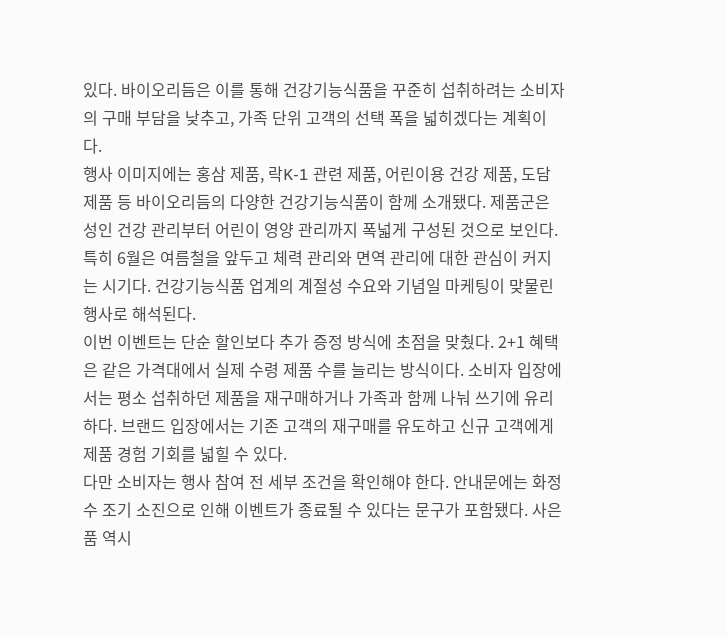있다. 바이오리듬은 이를 통해 건강기능식품을 꾸준히 섭취하려는 소비자의 구매 부담을 낮추고, 가족 단위 고객의 선택 폭을 넓히겠다는 계획이다.
행사 이미지에는 홍삼 제품, 락K-1 관련 제품, 어린이용 건강 제품, 도담 제품 등 바이오리듬의 다양한 건강기능식품이 함께 소개됐다. 제품군은 성인 건강 관리부터 어린이 영양 관리까지 폭넓게 구성된 것으로 보인다. 특히 6월은 여름철을 앞두고 체력 관리와 면역 관리에 대한 관심이 커지는 시기다. 건강기능식품 업계의 계절성 수요와 기념일 마케팅이 맞물린 행사로 해석된다.
이번 이벤트는 단순 할인보다 추가 증정 방식에 초점을 맞췄다. 2+1 혜택은 같은 가격대에서 실제 수령 제품 수를 늘리는 방식이다. 소비자 입장에서는 평소 섭취하던 제품을 재구매하거나 가족과 함께 나눠 쓰기에 유리하다. 브랜드 입장에서는 기존 고객의 재구매를 유도하고 신규 고객에게 제품 경험 기회를 넓힐 수 있다.
다만 소비자는 행사 참여 전 세부 조건을 확인해야 한다. 안내문에는 화정 수 조기 소진으로 인해 이벤트가 종료될 수 있다는 문구가 포함됐다. 사은품 역시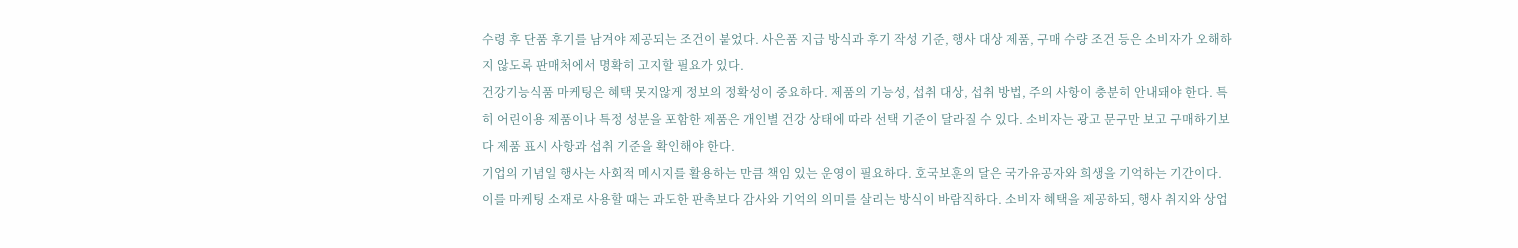수령 후 단품 후기를 남겨야 제공되는 조건이 붙었다. 사은품 지급 방식과 후기 작성 기준, 행사 대상 제품, 구매 수량 조건 등은 소비자가 오해하지 않도록 판매처에서 명확히 고지할 필요가 있다.
건강기능식품 마케팅은 혜택 못지않게 정보의 정확성이 중요하다. 제품의 기능성, 섭취 대상, 섭취 방법, 주의 사항이 충분히 안내돼야 한다. 특히 어린이용 제품이나 특정 성분을 포함한 제품은 개인별 건강 상태에 따라 선택 기준이 달라질 수 있다. 소비자는 광고 문구만 보고 구매하기보다 제품 표시 사항과 섭취 기준을 확인해야 한다.
기업의 기념일 행사는 사회적 메시지를 활용하는 만큼 책임 있는 운영이 필요하다. 호국보훈의 달은 국가유공자와 희생을 기억하는 기간이다. 이를 마케팅 소재로 사용할 때는 과도한 판촉보다 감사와 기억의 의미를 살리는 방식이 바람직하다. 소비자 혜택을 제공하되, 행사 취지와 상업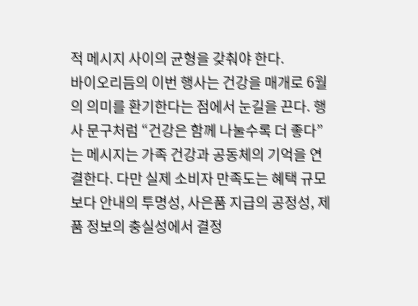적 메시지 사이의 균형을 갖춰야 한다.
바이오리듬의 이번 행사는 건강을 매개로 6월의 의미를 환기한다는 점에서 눈길을 끈다. 행사 문구처럼 “건강은 함께 나눌수록 더 좋다”는 메시지는 가족 건강과 공동체의 기억을 연결한다. 다만 실제 소비자 만족도는 혜택 규모보다 안내의 투명성, 사은품 지급의 공정성, 제품 정보의 충실성에서 결정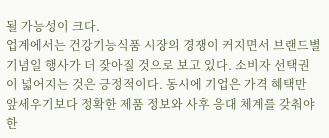될 가능성이 크다.
업계에서는 건강기능식품 시장의 경쟁이 커지면서 브랜드별 기념일 행사가 더 잦아질 것으로 보고 있다. 소비자 선택권이 넓어지는 것은 긍정적이다. 동시에 기업은 가격 혜택만 앞세우기보다 정확한 제품 정보와 사후 응대 체계를 갖춰야 한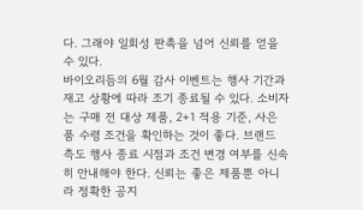다. 그래야 일회성 판촉을 넘어 신뢰를 얻을 수 있다.
바이오리듬의 6월 감사 이벤트는 행사 기간과 재고 상황에 따라 조기 종료될 수 있다. 소비자는 구매 전 대상 제품, 2+1 적용 기준, 사은품 수령 조건을 확인하는 것이 좋다. 브랜드 측도 행사 종료 시점과 조건 변경 여부를 신속히 안내해야 한다. 신뢰는 좋은 제품뿐 아니라 정확한 공지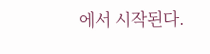에서 시작된다.